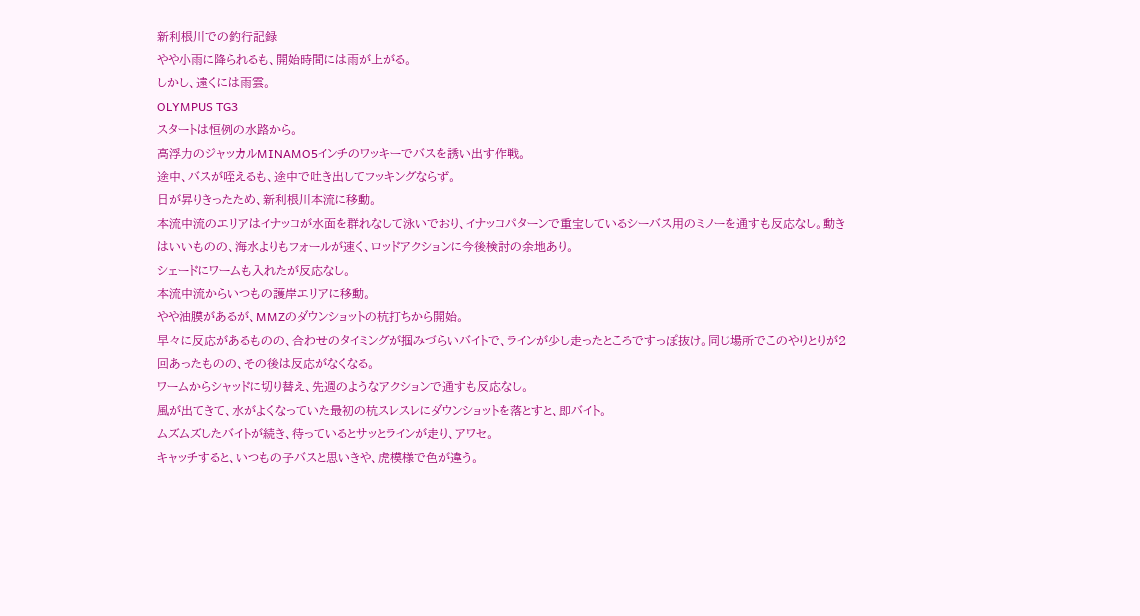新利根川での釣行記録
やや小雨に降られるも、開始時間には雨が上がる。
しかし、遠くには雨雲。
OLYMPUS TG3
スタートは恒例の水路から。
高浮力のジャッカルMINAMO5インチのワッキーでバスを誘い出す作戦。
途中、バスが咥えるも、途中で吐き出してフッキングならず。
日が昇りきったため、新利根川本流に移動。
本流中流のエリアはイナッコが水面を群れなして泳いでおり、イナッコパターンで重宝しているシーバス用のミノーを通すも反応なし。動きはいいものの、海水よりもフォールが速く、ロッドアクションに今後検討の余地あり。
シェードにワームも入れたが反応なし。
本流中流からいつもの護岸エリアに移動。
やや油膜があるが、MMZのダウンショットの杭打ちから開始。
早々に反応があるものの、合わせのタイミングが掴みづらいバイトで、ラインが少し走ったところですっぽ抜け。同じ場所でこのやりとりが2回あったものの、その後は反応がなくなる。
ワームからシャッドに切り替え、先週のようなアクションで通すも反応なし。
風が出てきて、水がよくなっていた最初の杭スレスレにダウンショットを落とすと、即バイト。
ムズムズしたバイトが続き、待っているとサッとラインが走り、アワセ。
キャッチすると、いつもの子バスと思いきや、虎模様で色が違う。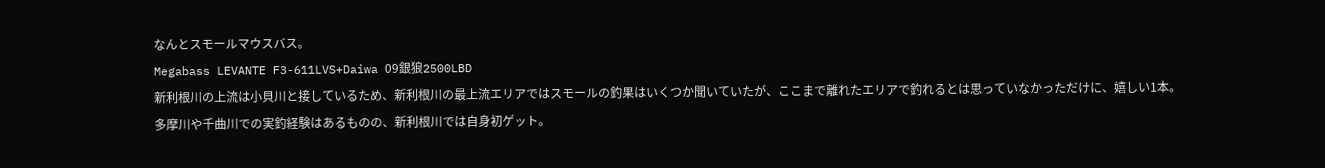なんとスモールマウスバス。
Megabass LEVANTE F3-611LVS+Daiwa 09銀狼2500LBD
新利根川の上流は小貝川と接しているため、新利根川の最上流エリアではスモールの釣果はいくつか聞いていたが、ここまで離れたエリアで釣れるとは思っていなかっただけに、嬉しい1本。
多摩川や千曲川での実釣経験はあるものの、新利根川では自身初ゲット。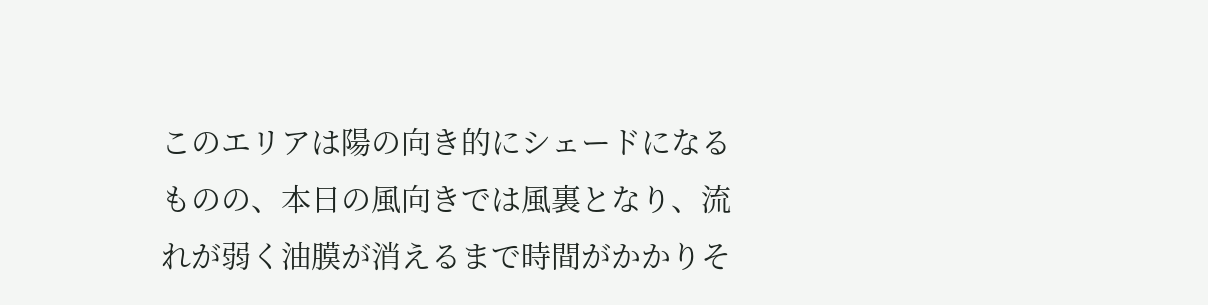このエリアは陽の向き的にシェードになるものの、本日の風向きでは風裏となり、流れが弱く油膜が消えるまで時間がかかりそ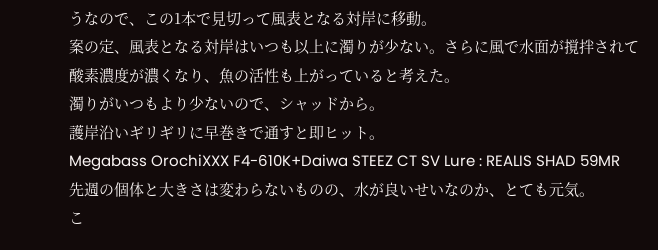うなので、この1本で見切って風表となる対岸に移動。
案の定、風表となる対岸はいつも以上に濁りが少ない。さらに風で水面が撹拌されて酸素濃度が濃くなり、魚の活性も上がっていると考えた。
濁りがいつもより少ないので、シャッドから。
護岸沿いギリギリに早巻きで通すと即ヒット。
Megabass OrochiXXX F4-610K+Daiwa STEEZ CT SV Lure : REALIS SHAD 59MR
先週の個体と大きさは変わらないものの、水が良いせいなのか、とても元気。
こ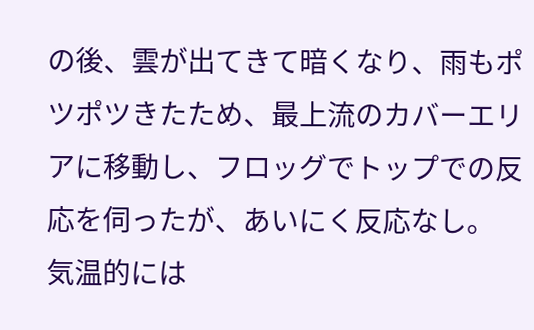の後、雲が出てきて暗くなり、雨もポツポツきたため、最上流のカバーエリアに移動し、フロッグでトップでの反応を伺ったが、あいにく反応なし。
気温的には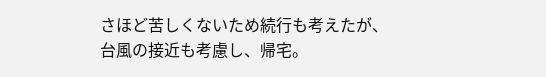さほど苦しくないため続行も考えたが、台風の接近も考慮し、帰宅。